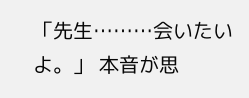「先生………会いたいよ。」 本音が思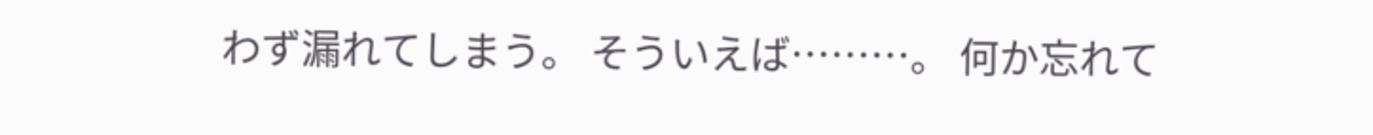わず漏れてしまう。 そういえば………。 何か忘れて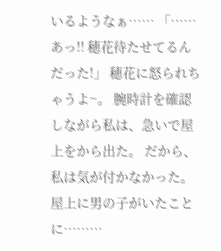いるようなぁ…… 「……あっ!! 穂花待たせてるんだった!」 穂花に怒られちゃうよ~。 腕時計を確認しながら私は、急いで屋上をから出た。 だから、私は気が付かなかった。 屋上に男の子がいたことに………